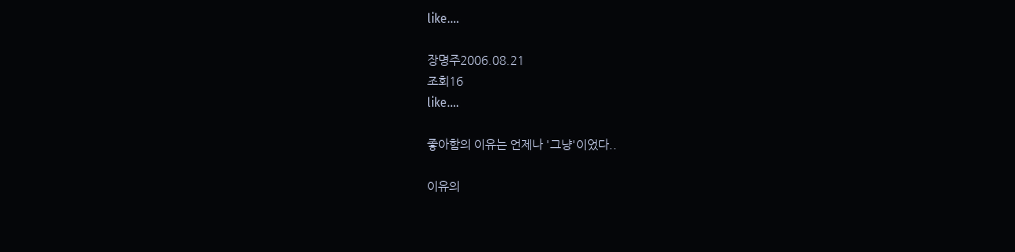like....

장명주2006.08.21
조회16
like....

좋아함의 이유는 언제나 '그냥'이었다..

이유의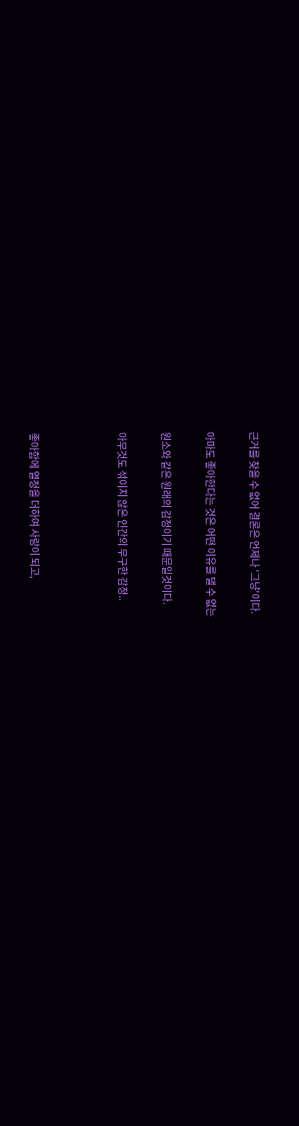근거를 찾을 수 없어 결론은 언제나 '그냥'이다.

아마도 좋아한다는 것은 어떤 이유를 댈 수 없는

원소와 같은 원래의 감정이기 때문일것이다.

아무것도 섞이지 않은 인간의 무구한 감정..



좋아함에 열정을 더하여 사랑이 되고,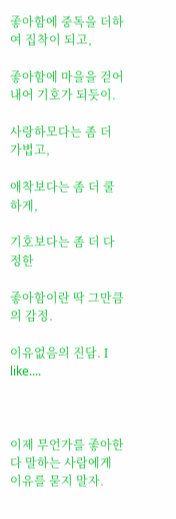좋아함에 중독을 더하여 집착이 되고,

좋아함에 마을을 걷어내어 기호가 되듯이.

사랑하모다는 좀 더 가볍고,

애착보다는 좀 더 쿨하게,

기호보다는 좀 더 다정한

좋아함이란 딱 그만큼의 감정.

이유없음의 진담. I like....



이제 무언가를 좋아한다 말하는 사람에게 이유를 묻지 말자.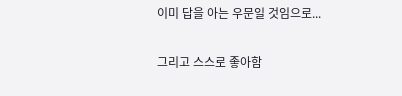이미 답을 아는 우문일 것임으로...

그리고 스스로 좋아함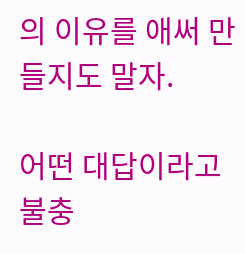의 이유를 애써 만들지도 말자.

어떤 대답이라고 불충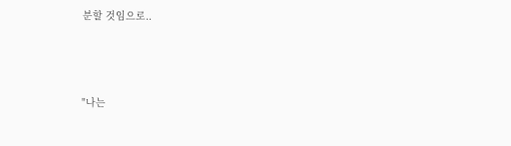분할 것임으로..



"나는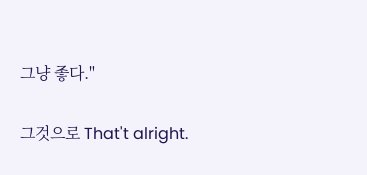그냥 좋다."

그것으로 That't alright.